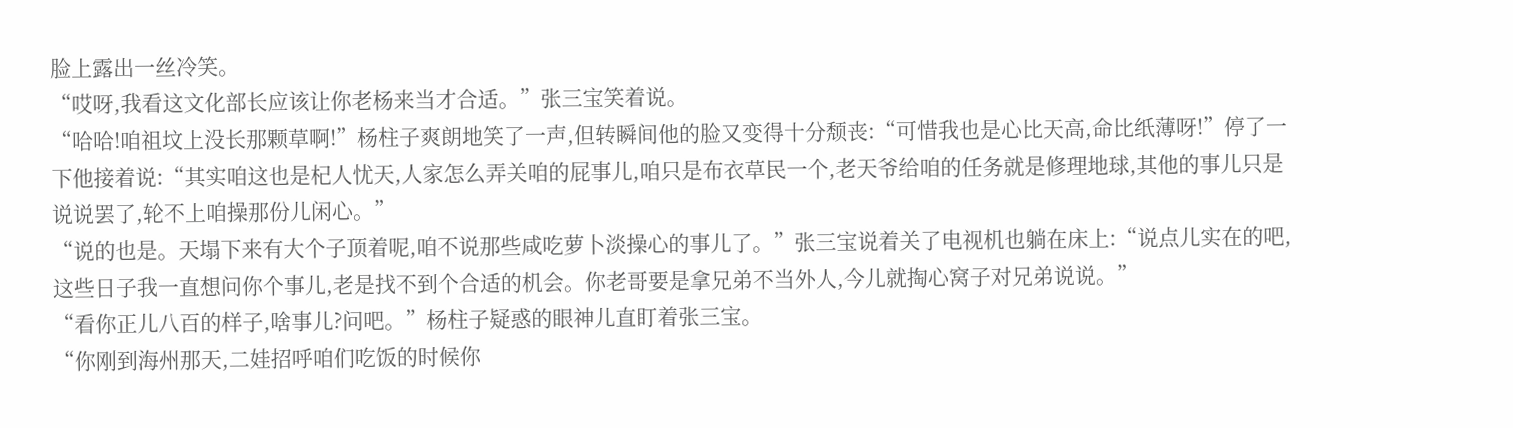脸上露出一丝冷笑。
“哎呀,我看这文化部长应该让你老杨来当才合适。”张三宝笑着说。
“哈哈!咱祖坟上没长那颗草啊!”杨柱子爽朗地笑了一声,但转瞬间他的脸又变得十分颓丧:“可惜我也是心比天高,命比纸薄呀!”停了一下他接着说:“其实咱这也是杞人忧天,人家怎么弄关咱的屁事儿,咱只是布衣草民一个,老天爷给咱的任务就是修理地球,其他的事儿只是说说罢了,轮不上咱操那份儿闲心。”
“说的也是。天塌下来有大个子顶着呢,咱不说那些咸吃萝卜淡操心的事儿了。”张三宝说着关了电视机也躺在床上:“说点儿实在的吧,这些日子我一直想问你个事儿,老是找不到个合适的机会。你老哥要是拿兄弟不当外人,今儿就掏心窝子对兄弟说说。”
“看你正儿八百的样子,啥事儿?问吧。”杨柱子疑惑的眼神儿直盯着张三宝。
“你刚到海州那天,二娃招呼咱们吃饭的时候你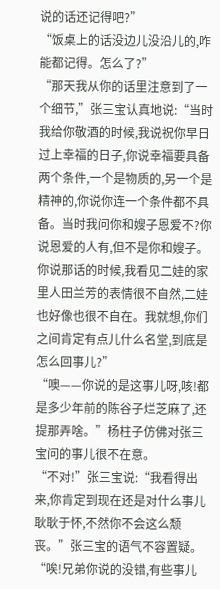说的话还记得吧?”
“饭桌上的话没边儿没沿儿的,咋能都记得。怎么了?”
“那天我从你的话里注意到了一个细节,”张三宝认真地说:“当时我给你敬酒的时候,我说祝你早日过上幸福的日子,你说幸福要具备两个条件,一个是物质的,另一个是精神的,你说你连一个条件都不具备。当时我问你和嫂子恩爱不?你说恩爱的人有,但不是你和嫂子。你说那话的时候,我看见二娃的家里人田兰芳的表情很不自然,二娃也好像也很不自在。我就想,你们之间肯定有点儿什么名堂,到底是怎么回事儿?”
“噢——你说的是这事儿呀,咳!都是多少年前的陈谷子烂芝麻了,还提那弄啥。”杨柱子仿佛对张三宝问的事儿很不在意。
“不对!”张三宝说:“我看得出来,你肯定到现在还是对什么事儿耿耿于怀,不然你不会这么颓丧。”张三宝的语气不容置疑。
“唉!兄弟你说的没错,有些事儿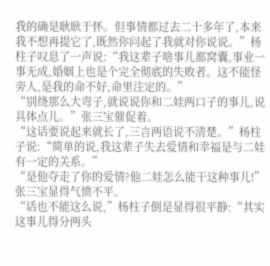我的确是耿耿于怀。但事情都过去二十多年了,本来我不想再提它了,既然你问起了我就对你说说。”杨柱子叹息了一声说:“我这辈子啥事儿都窝囊,事业一事无成,婚姻上也是个完全彻底的失败者。这不能怪旁人,是我的命不好,命里注定的。”
“别绕那么大弯子,就说说你和二娃两口子的事儿,说具体点儿。”张三宝催促着。
“这话要说起来就长了,三言两语说不清楚。”杨柱子说:“简单的说,我这辈子失去爱情和幸福是与二娃有一定的关系。”
“是他夺走了你的爱情?他二娃怎么能干这种事儿!”张三宝显得气愤不平。
“话也不能这么说,”杨柱子倒是显得很平静:“其实这事儿得分两头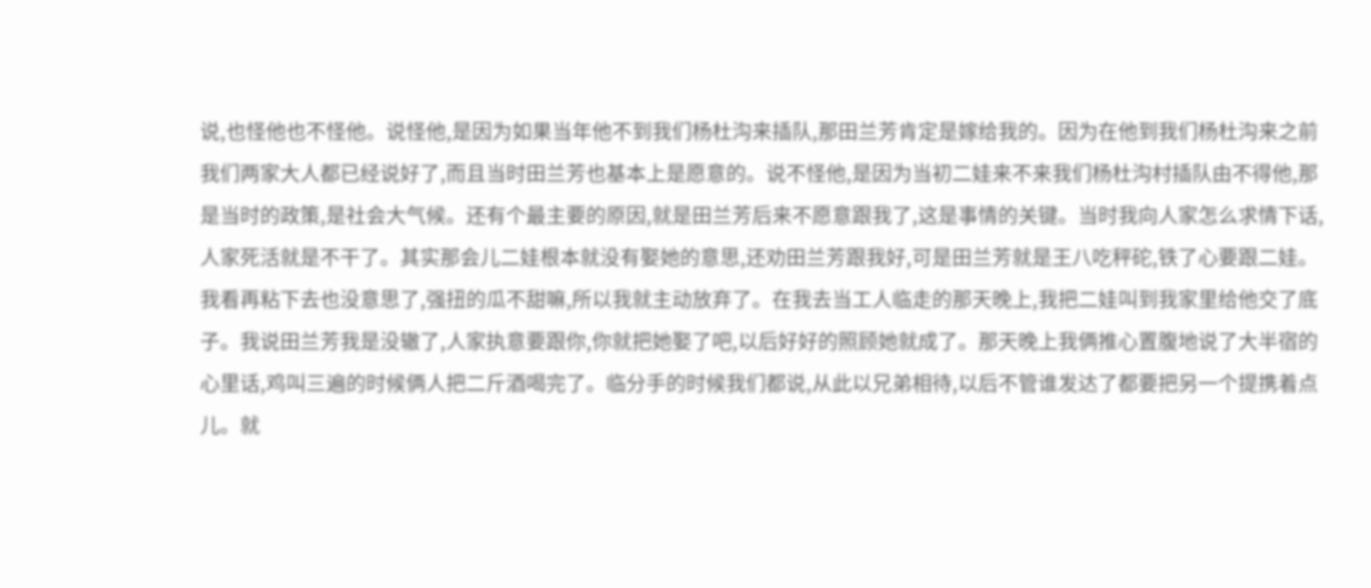说,也怪他也不怪他。说怪他,是因为如果当年他不到我们杨杜沟来插队,那田兰芳肯定是嫁给我的。因为在他到我们杨杜沟来之前我们两家大人都已经说好了,而且当时田兰芳也基本上是愿意的。说不怪他,是因为当初二娃来不来我们杨杜沟村插队由不得他,那是当时的政策,是社会大气候。还有个最主要的原因,就是田兰芳后来不愿意跟我了,这是事情的关键。当时我向人家怎么求情下话,人家死活就是不干了。其实那会儿二娃根本就没有娶她的意思,还劝田兰芳跟我好,可是田兰芳就是王八吃秤砣,铁了心要跟二娃。我看再粘下去也没意思了,强扭的瓜不甜嘛,所以我就主动放弃了。在我去当工人临走的那天晚上,我把二娃叫到我家里给他交了底子。我说田兰芳我是没辙了,人家执意要跟你,你就把她娶了吧,以后好好的照顾她就成了。那天晚上我俩推心置腹地说了大半宿的心里话,鸡叫三遍的时候俩人把二斤酒喝完了。临分手的时候我们都说,从此以兄弟相待,以后不管谁发达了都要把另一个提携着点儿。就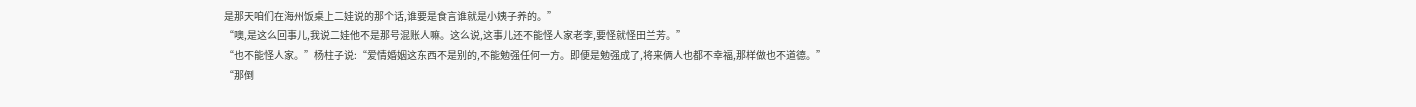是那天咱们在海州饭桌上二娃说的那个话,谁要是食言谁就是小姨子养的。”
“噢,是这么回事儿,我说二娃他不是那号混账人嘛。这么说,这事儿还不能怪人家老李,要怪就怪田兰芳。”
“也不能怪人家。”杨柱子说:“爱情婚姻这东西不是别的,不能勉强任何一方。即便是勉强成了,将来俩人也都不幸福,那样做也不道德。”
“那倒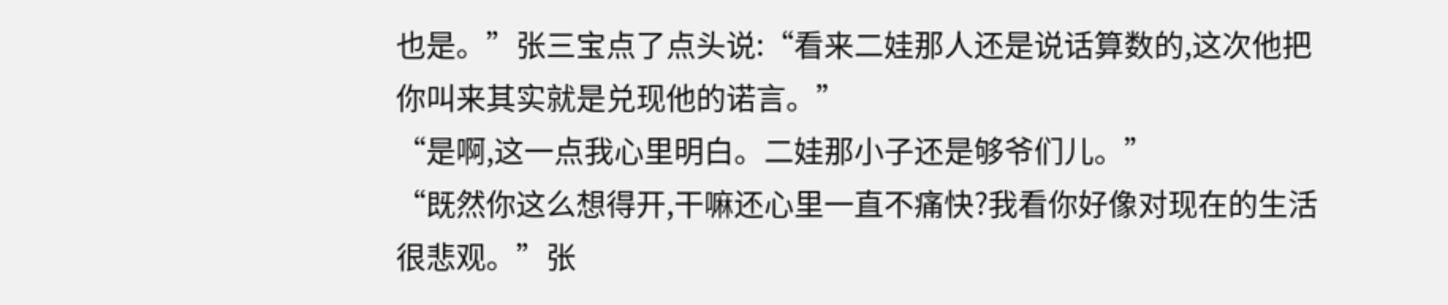也是。”张三宝点了点头说:“看来二娃那人还是说话算数的,这次他把你叫来其实就是兑现他的诺言。”
“是啊,这一点我心里明白。二娃那小子还是够爷们儿。”
“既然你这么想得开,干嘛还心里一直不痛快?我看你好像对现在的生活很悲观。”张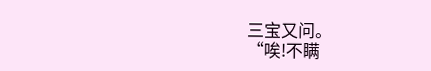三宝又问。
“唉!不瞒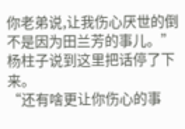你老弟说,让我伤心厌世的倒不是因为田兰芳的事儿。”杨柱子说到这里把话停了下来。
“还有啥更让你伤心的事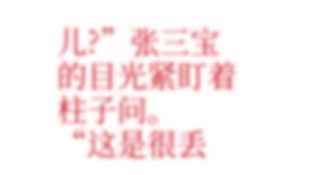儿?”张三宝的目光紧盯着柱子问。
“这是很丢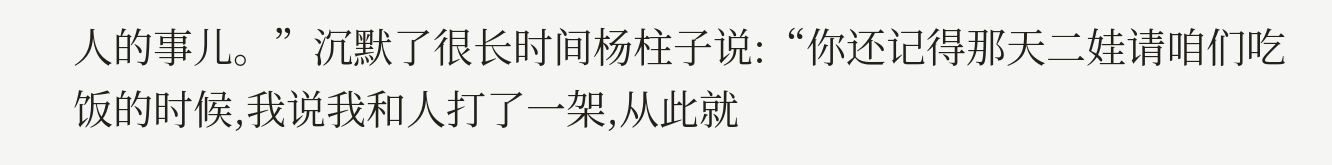人的事儿。”沉默了很长时间杨柱子说:“你还记得那天二娃请咱们吃饭的时候,我说我和人打了一架,从此就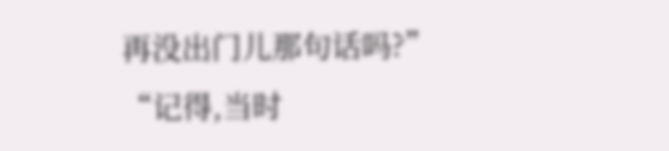再没出门儿那句话吗?”
“记得,当时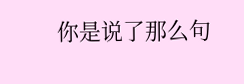你是说了那么句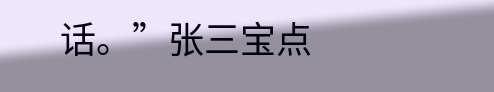话。”张三宝点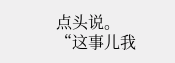点头说。
“这事儿我